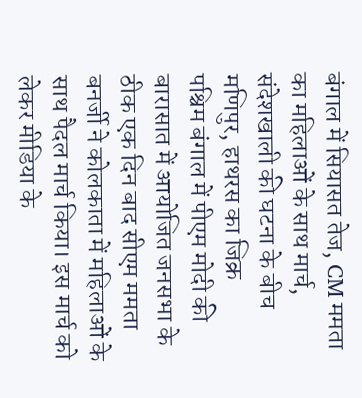बंगाल में सियासत तेज, CM ममता का महिलाओं के साथ मार्च, संदेशखाली की घटना के बीच मणिपुर, हाथरस का जिक्र
पश्चिम बंगाल में पीएम मोदी की बारासात में आयोजित जनसभा के ठीक एक दिन बाद सीएम ममता बनर्जी ने कोलकाता में महिलाओं के साथ पैदल मार्च किया। इस मार्च को लेकर मीडिया के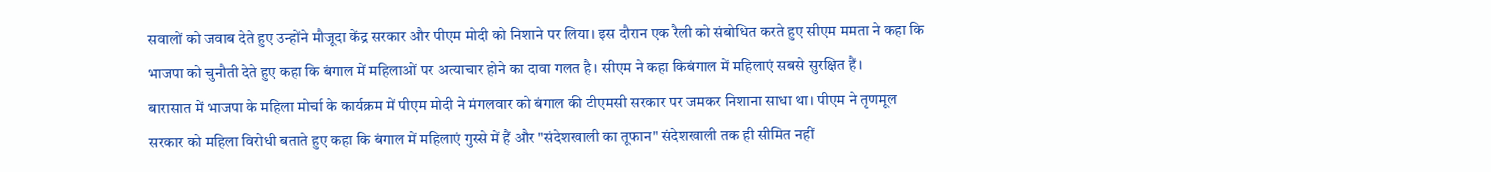सवालों को जवाब देते हुए उन्होंने मौजूदा केंद्र सरकार और पीएम मोदी को निशाने पर लिया। इस दौरान एक रैली को संबोधित करते हुए सीएम ममता ने कहा कि भाजपा को चुनौती देते हुए कहा कि बंगाल में महिलाओं पर अत्याचार होने का दावा गलत है। सीएम ने कहा किबंगाल में महिलाएं सबसे सुरक्षित हैं।
बारासात में भाजपा के महिला मोर्चा के कार्यक्रम में पीएम मोदी ने मंगलवार को बंगाल की टीएमसी सरकार पर जमकर निशाना साधा था। पीएम ने तृणमूल सरकार को महिला विरोधी बताते हुए कहा कि बंगाल में महिलाएं गुस्से में हैं और "संदेशखाली का तूफान" संदेशखाली तक ही सीमित नहीं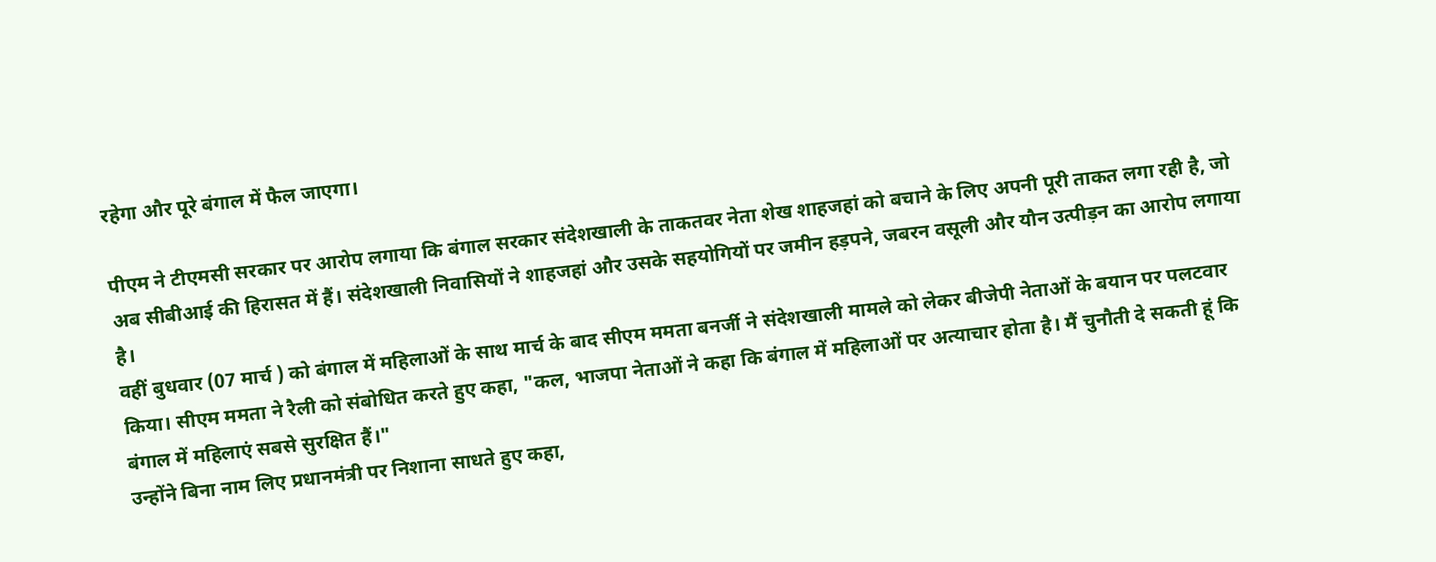रहेगा और पूरे बंगाल में फैल जाएगा।

पीएम ने टीएमसी सरकार पर आरोप लगाया कि बंगाल सरकार संदेशखाली के ताकतवर नेता शेख शाहजहां को बचाने के लिए अपनी पूरी ताकत लगा रही है, जो अब सीबीआई की हिरासत में हैं। संदेशखाली निवासियों ने शाहजहां और उसके सहयोगियों पर जमीन हड़पने, जबरन वसूली और यौन उत्पीड़न का आरोप लगाया है।
वहीं बुधवार (07 मार्च ) को बंगाल में महिलाओं के साथ मार्च के बाद सीएम ममता बनर्जी ने संदेशखाली मामले को लेकर बीजेपी नेताओं के बयान पर पलटवार किया। सीएम ममता ने रैली को संबोधित करते हुए कहा, "कल, भाजपा नेताओं ने कहा कि बंगाल में महिलाओं पर अत्याचार होता है। मैं चुनौती दे सकती हूं कि बंगाल में महिलाएं सबसे सुरक्षित हैं।"
उन्होंने बिना नाम लिए प्रधानमंत्री पर निशाना साधते हुए कहा,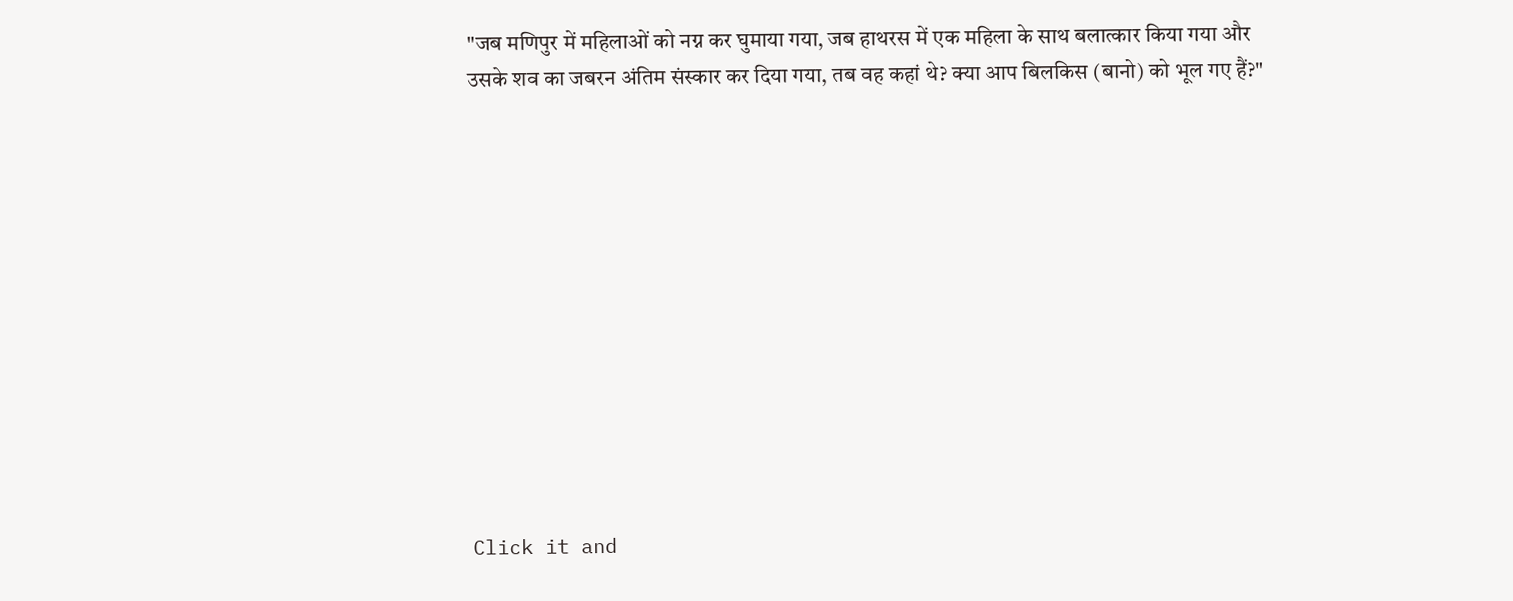"जब मणिपुर में महिलाओं को नग्न कर घुमाया गया, जब हाथरस में एक महिला के साथ बलात्कार किया गया और उसके शव का जबरन अंतिम संस्कार कर दिया गया, तब वह कहां थे? क्या आप बिलकिस (बानो) को भूल गए हैं?"












Click it and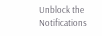Unblock the Notifications